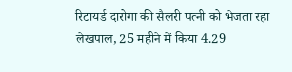रिटायर्ड दारोगा की सैलरी पत्नी को भेजता रहा लेखपाल, 25 महीने में किया 4.29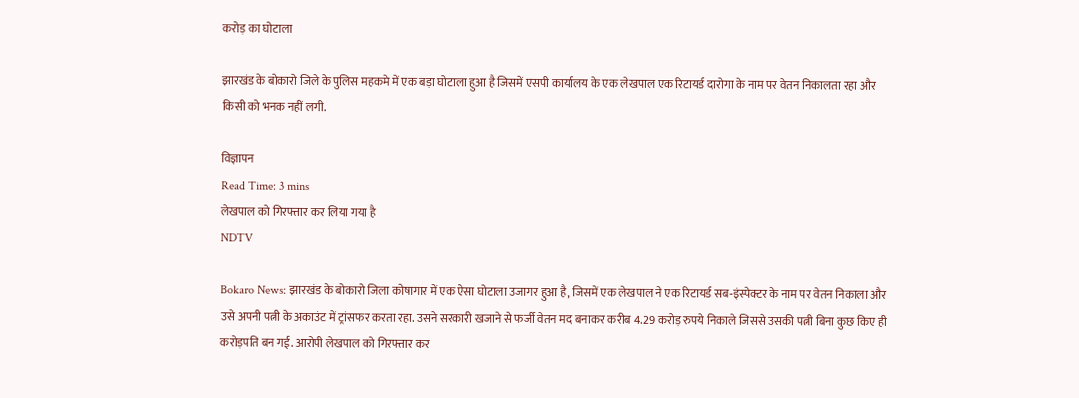करोड़ का घोटाला

झारखंड के बोकारो जिले के पुलिस महकमे में एक बड़ा घोटाला हुआ है जिसमें एसपी कार्यालय के एक लेखपाल एक रिटायर्ड दारोगा के नाम पर वेतन निकालता रहा और किसी को भनक नहीं लगी.

विज्ञापन
Read Time: 3 mins
लेखपाल को गिरफ्तार कर लिया गया है
NDTV

Bokaro News: झारखंड के बोकारो जिला कोषागार में एक ऐसा घोटाला उजागर हुआ है, जिसमें एक लेखपाल ने एक रिटायर्ड सब‑इंस्पेक्टर के नाम पर वेतन निकाला और उसे अपनी पत्नी के अकाउंट में ट्रांसफर करता रहा. उसने सरकारी खजाने से फर्जी वेतन मद बनाकर करीब 4.29 करोड़ रुपये निकाले जिससे उसकी पत्नी बिना कुछ किए ही करोड़पति बन गई. आरोपी लेखपाल को गिरफ्तार कर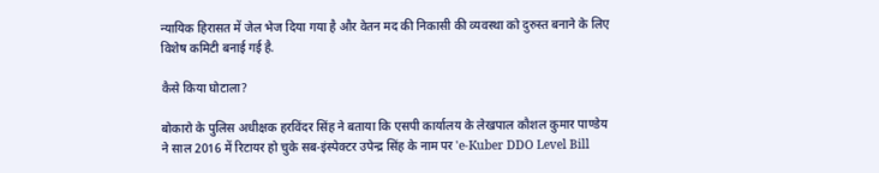न्यायिक हिरासत में जेल भेज दिया गया है और वेतन मद की निकासी की व्यवस्था को दुरुस्त बनाने के लिए विशेष कमिटी बनाई गई है.

कैसे किया घोटाला?

बोकारो के पुलिस अधीक्षक हरविंदर सिंह ने बताया कि एसपी कार्यालय के लेखपाल कौशल कुमार पाण्डेय ने साल 2016 में रिटायर हो चुके सब‑इंस्पेक्टर उपेन्द्र सिंह के नाम पर 'e‑Kuber DDO Level Bill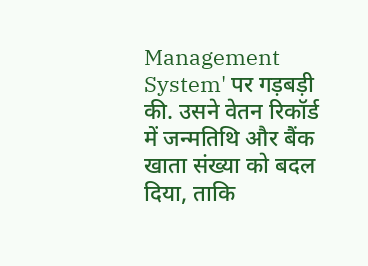Management System' पर गड़बड़ी की. उसने वेतन रिकॉर्ड में जन्मतिथि और बैंक खाता संख्या को बदल दिया, ताकि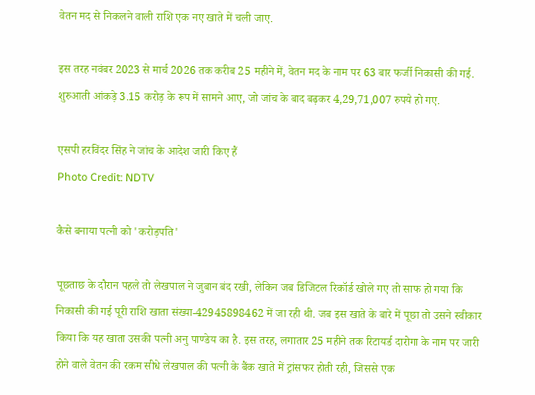वेतन मद से निकलने वाली राशि एक नए खाते में चली जाए.

इस तरह नवंबर 2023 से मार्च 2026 तक करीब 25 महीने में, वेतन मद के नाम पर 63 बार फर्जी निकासी की गई. शुरुआती आंकड़े 3.15 करोड़ के रूप में सामने आए, जो जांच के बाद बढ़कर 4,29,71,007 रुपये हो गए.

एसपी हरविंदर सिंह ने जांच के आदेश जारी किए हैं
Photo Credit: NDTV

कैसे बनाया पत्नी को 'करोड़पति'

पूछताछ के दौरान पहले तो लेखपाल ने जुबान बंद रखी, लेकिन जब डिजिटल रिकॉर्ड खोले गए तो साफ हो गया कि निकासी की गई पूरी राशि खाता संख्या‑42945898462 में जा रही थी. जब इस खाते के बारे में पूछा तो उसने स्वीकार किया कि यह खाता उसकी पत्नी अनु पाण्डेय का है. इस तरह, लगातार 25 महीने तक रिटायर्ड दारोगा के नाम पर जारी होने वाले वेतन की रकम सीधे लेखपाल की पत्नी के बैंक खाते में ट्रांसफर होती रही, जिससे एक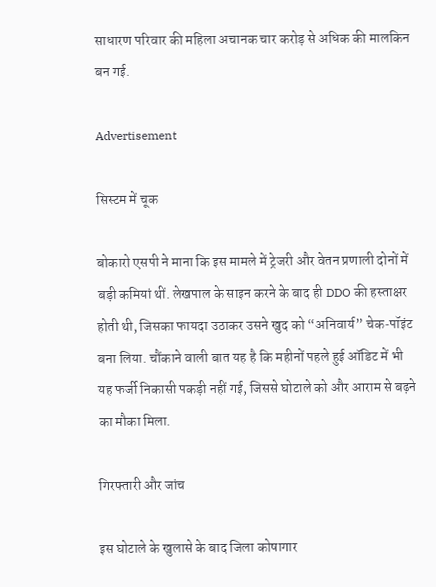साधारण परिवार की महिला अचानक चार करोड़ से अधिक की मालकिन बन गई.

Advertisement

सिस्टम में चूक

बोकारो एसपी ने माना कि इस मामले में ट्रेजरी और वेतन प्रणाली दोनों में बड़ी कमियां थीं. लेखपाल के साइन करने के बाद ही DDO की हस्ताक्षर होती थी, जिसका फायदा उठाकर उसने खुद को “अनिवार्य” चेक‑पॉइंट बना लिया. चौंकाने वाली बात यह है कि महीनों पहले हुई ऑडिट में भी यह फर्जी निकासी पकड़ी नहीं गई, जिससे घोटाले को और आराम से बढ़ने का मौका मिला.

गिरफ्तारी और जांच

इस घोटाले के खुलासे के बाद जिला कोषागार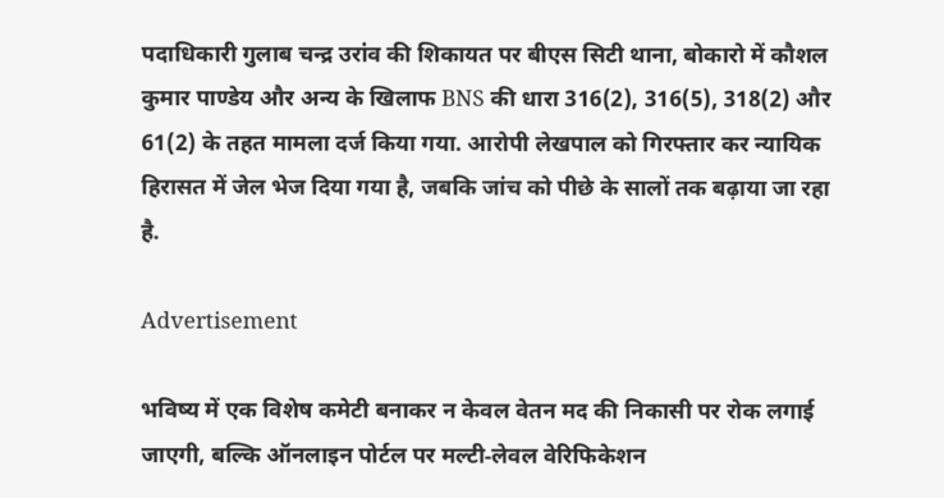पदाधिकारी गुलाब चन्द्र उरांव की शिकायत पर बीएस सिटी थाना, बोकारो में कौशल कुमार पाण्डेय और अन्य के खिलाफ BNS की धारा 316(2), 316(5), 318(2) और 61(2) के तहत मामला दर्ज किया गया. आरोपी लेखपाल को गिरफ्तार कर न्यायिक हिरासत में जेल भेज दिया गया है, जबकि जांच को पीछे के सालों तक बढ़ाया जा रहा है.

Advertisement

भविष्य में एक विशेष कमेटी बनाकर न केवल वेतन मद की निकासी पर रोक लगाई जाएगी, बल्कि ऑनलाइन पोर्टल पर मल्टी‑लेवल वेरिफिकेशन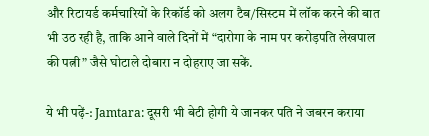और रिटायर्ड कर्मचारियों के रिकॉर्ड को अलग टैब/सिस्टम में लॉक करने की बात भी उठ रही है, ताकि आने वाले दिनों में “दारोगा के नाम पर करोड़पति लेखपाल की पत्नी” जैसे घोटाले दोबारा न दोहराए जा सकें.

ये भी पढ़ें-: Jamtara: दूसरी भी बेटी होगी ये जानकर पति ने जबरन कराया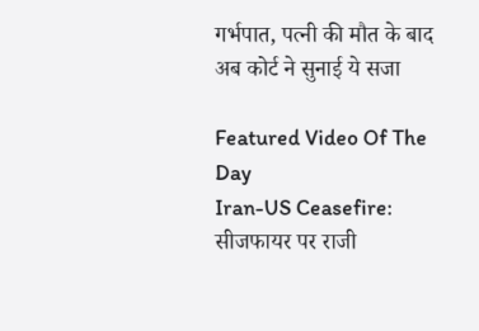गर्भपात, पत्नी की मौत के बाद अब कोर्ट ने सुनाई ये सजा

Featured Video Of The Day
Iran-US Ceasefire: सीजफायर पर राजी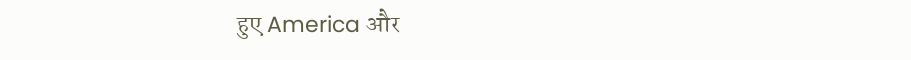हुए America और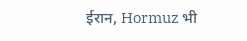ईरान, Hormuz भी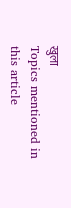खुला
Topics mentioned in this article